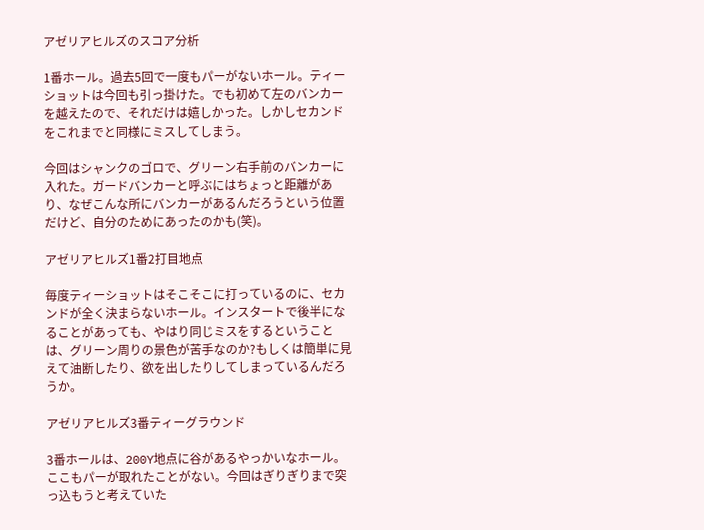アゼリアヒルズのスコア分析

1番ホール。過去5回で一度もパーがないホール。ティーショットは今回も引っ掛けた。でも初めて左のバンカーを越えたので、それだけは嬉しかった。しかしセカンドをこれまでと同様にミスしてしまう。

今回はシャンクのゴロで、グリーン右手前のバンカーに入れた。ガードバンカーと呼ぶにはちょっと距離があり、なぜこんな所にバンカーがあるんだろうという位置だけど、自分のためにあったのかも(笑)。

アゼリアヒルズ1番2打目地点

毎度ティーショットはそこそこに打っているのに、セカンドが全く決まらないホール。インスタートで後半になることがあっても、やはり同じミスをするということは、グリーン周りの景色が苦手なのか?もしくは簡単に見えて油断したり、欲を出したりしてしまっているんだろうか。

アゼリアヒルズ3番ティーグラウンド

3番ホールは、200Y地点に谷があるやっかいなホール。ここもパーが取れたことがない。今回はぎりぎりまで突っ込もうと考えていた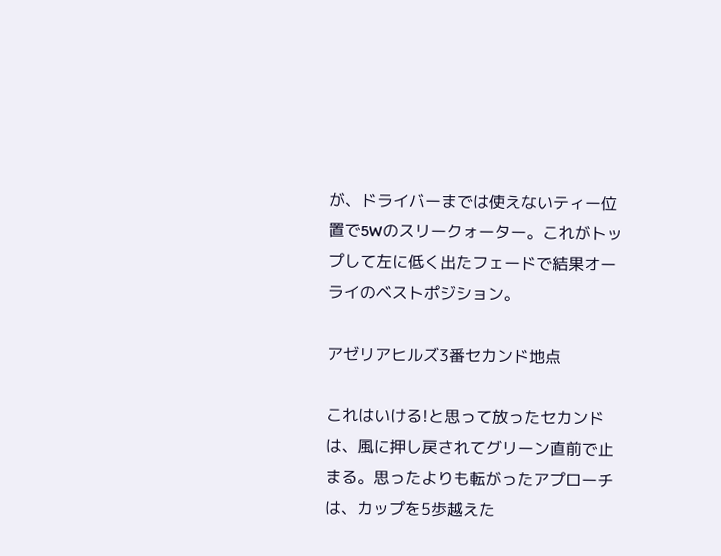が、ドライバーまでは使えないティー位置で5Wのスリークォーター。これがトップして左に低く出たフェードで結果オーライのベストポジション。

アゼリアヒルズ3番セカンド地点

これはいける!と思って放ったセカンドは、風に押し戻されてグリーン直前で止まる。思ったよりも転がったアプローチは、カップを5歩越えた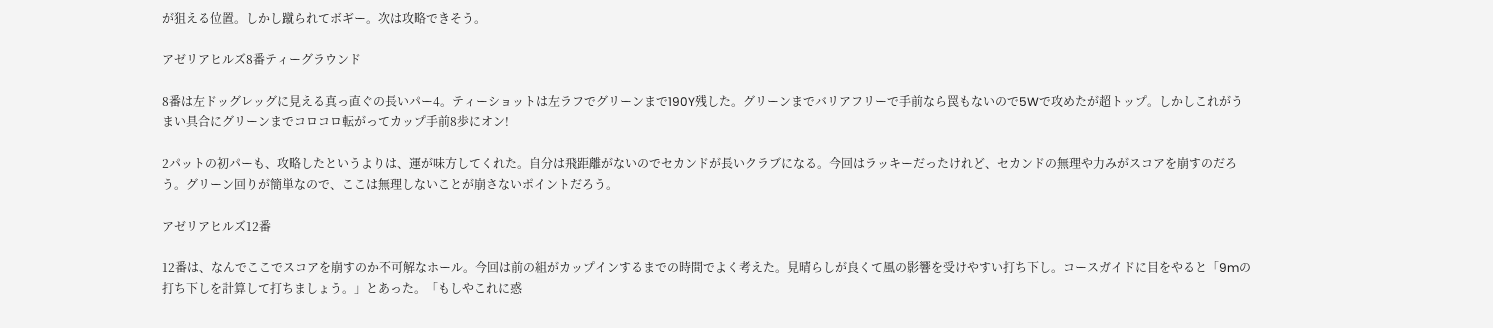が狙える位置。しかし蹴られてボギー。次は攻略できそう。

アゼリアヒルズ8番ティーグラウンド

8番は左ドッグレッグに見える真っ直ぐの長いパー4。ティーショットは左ラフでグリーンまで190Y残した。グリーンまでバリアフリーで手前なら罠もないので5Wで攻めたが超トップ。しかしこれがうまい具合にグリーンまでコロコロ転がってカップ手前8歩にオン!

2パットの初パーも、攻略したというよりは、運が味方してくれた。自分は飛距離がないのでセカンドが長いクラブになる。今回はラッキーだったけれど、セカンドの無理や力みがスコアを崩すのだろう。グリーン回りが簡単なので、ここは無理しないことが崩さないポイントだろう。

アゼリアヒルズ12番

12番は、なんでここでスコアを崩すのか不可解なホール。今回は前の組がカップインするまでの時間でよく考えた。見晴らしが良くて風の影響を受けやすい打ち下し。コースガイドに目をやると「9mの打ち下しを計算して打ちましょう。」とあった。「もしやこれに惑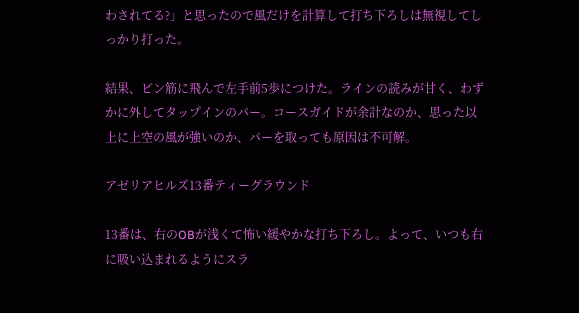わされてる?」と思ったので風だけを計算して打ち下ろしは無視してしっかり打った。

結果、ピン筋に飛んで左手前5歩につけた。ラインの読みが甘く、わずかに外してタップインのパー。コースガイドが余計なのか、思った以上に上空の風が強いのか、パーを取っても原因は不可解。

アゼリアヒルズ13番ティーグラウンド

13番は、右のOBが浅くて怖い緩やかな打ち下ろし。よって、いつも右に吸い込まれるようにスラ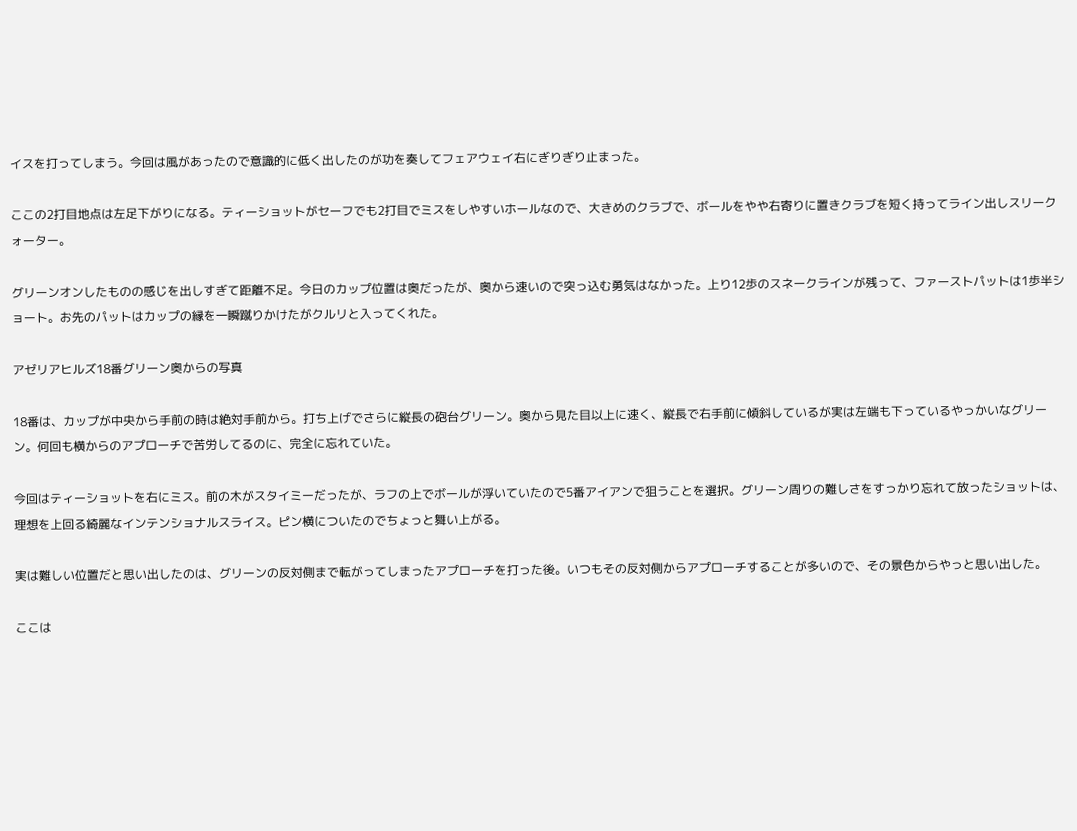イスを打ってしまう。今回は風があったので意識的に低く出したのが功を奏してフェアウェイ右にぎりぎり止まった。

ここの2打目地点は左足下がりになる。ティーショットがセーフでも2打目でミスをしやすいホールなので、大きめのクラブで、ボールをやや右寄りに置きクラブを短く持ってライン出しスリークォーター。

グリーンオンしたものの感じを出しすぎて距離不足。今日のカップ位置は奥だったが、奥から速いので突っ込む勇気はなかった。上り12歩のスネークラインが残って、ファーストパットは1歩半ショート。お先のパットはカップの縁を一瞬蹴りかけたがクルリと入ってくれた。

アゼリアヒルズ18番グリーン奥からの写真

18番は、カップが中央から手前の時は絶対手前から。打ち上げでさらに縦長の砲台グリーン。奥から見た目以上に速く、縦長で右手前に傾斜しているが実は左端も下っているやっかいなグリーン。何回も横からのアプローチで苦労してるのに、完全に忘れていた。

今回はティーショットを右にミス。前の木がスタイミーだったが、ラフの上でボールが浮いていたので5番アイアンで狙うことを選択。グリーン周りの難しさをすっかり忘れて放ったショットは、理想を上回る綺麗なインテンショナルスライス。ピン横についたのでちょっと舞い上がる。

実は難しい位置だと思い出したのは、グリーンの反対側まで転がってしまったアプローチを打った後。いつもその反対側からアプローチすることが多いので、その景色からやっと思い出した。

ここは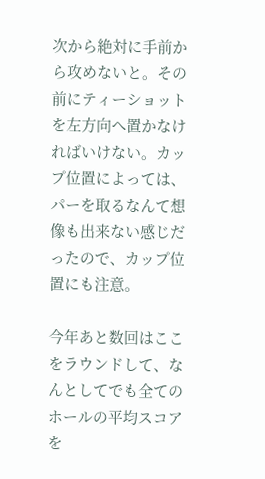次から絶対に手前から攻めないと。その前にティーショットを左方向へ置かなければいけない。カップ位置によっては、パーを取るなんて想像も出来ない感じだったので、カップ位置にも注意。

今年あと数回はここをラウンドして、なんとしてでも全てのホールの平均スコアを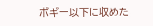ボギー以下に収めた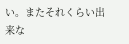い。またそれくらい出来な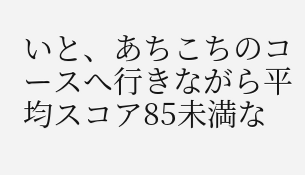いと、あちこちのコースへ行きながら平均スコア85未満な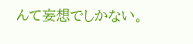んて妄想でしかない。